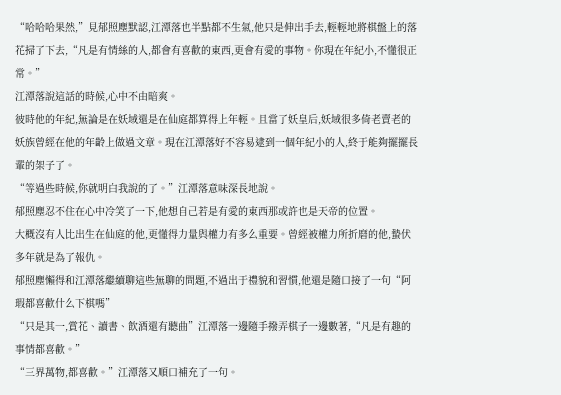“哈哈哈果然,”見郁照塵默認,江潭落也半點都不生氣,他只是伸出手去,輕輕地將棋盤上的落花掃了下去,“凡是有情絲的人,都會有喜歡的東西,更會有愛的事物。你現在年紀小,不懂很正常。”
江潭落說這話的時候,心中不由暗爽。
彼時他的年紀,無論是在妖域還是在仙庭都算得上年輕。且當了妖皇后,妖域很多倚老賣老的妖族曾經在他的年齡上做過文章。現在江潭落好不容易逮到一個年紀小的人,終于能夠擺擺長輩的架子了。
“等過些時候,你就明白我說的了。”江潭落意味深長地說。
郁照塵忍不住在心中冷笑了一下,他想自己若是有愛的東西那或許也是天帝的位置。
大概沒有人比出生在仙庭的他,更懂得力量與權力有多么重要。曾經被權力所折磨的他,蟄伏多年就是為了報仇。
郁照塵懶得和江潭落繼續聊這些無聊的問題,不過出于禮貌和習慣,他還是隨口接了一句“阿瑕都喜歡什么下棋嗎”
“只是其一,賞花、讀書、飲酒還有聽曲”江潭落一邊隨手撥弄棋子一邊數著,“凡是有趣的事情都喜歡。”
“三界萬物,都喜歡。”江潭落又順口補充了一句。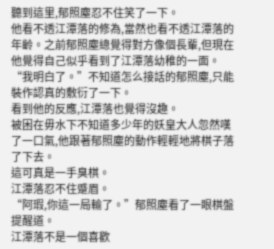聽到這里,郁照塵忍不住笑了一下。
他看不透江潭落的修為,當然也看不透江潭落的年齡。之前郁照塵總覺得對方像個長輩,但現在他覺得自己似乎看到了江潭落幼稚的一面。
“我明白了。”不知道怎么接話的郁照塵,只能裝作認真的敷衍了一下。
看到他的反應,江潭落也覺得沒趣。
被困在毋水下不知道多少年的妖皇大人忽然嘆了一口氣,他跟著郁照塵的動作輕輕地將棋子落了下去。
這可真是一手臭棋。
江潭落忍不住蹙眉。
“阿瑕,你這一局輸了。”郁照塵看了一眼棋盤提醒道。
江潭落不是一個喜歡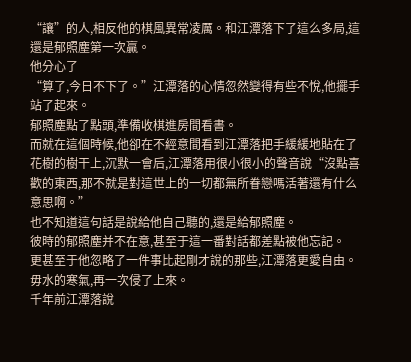“讓”的人,相反他的棋風異常凌厲。和江潭落下了這么多局,這還是郁照塵第一次贏。
他分心了
“算了,今日不下了。”江潭落的心情忽然變得有些不悅,他擺手站了起來。
郁照塵點了點頭,準備收棋進房間看書。
而就在這個時候,他卻在不經意間看到江潭落把手緩緩地貼在了花樹的樹干上,沉默一會后,江潭落用很小很小的聲音說“沒點喜歡的東西,那不就是對這世上的一切都無所眷戀嗎活著還有什么意思啊。”
也不知道這句話是說給他自己聽的,還是給郁照塵。
彼時的郁照塵并不在意,甚至于這一番對話都差點被他忘記。
更甚至于他忽略了一件事比起剛才說的那些,江潭落更愛自由。
毋水的寒氣,再一次侵了上來。
千年前江潭落說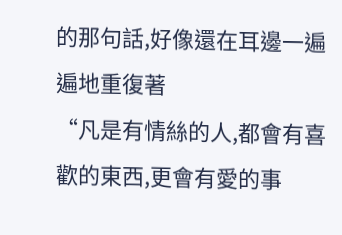的那句話,好像還在耳邊一遍遍地重復著
“凡是有情絲的人,都會有喜歡的東西,更會有愛的事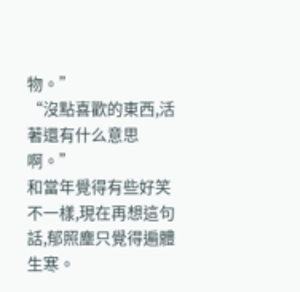物。”
“沒點喜歡的東西,活著還有什么意思啊。”
和當年覺得有些好笑不一樣,現在再想這句話,郁照塵只覺得遍體生寒。